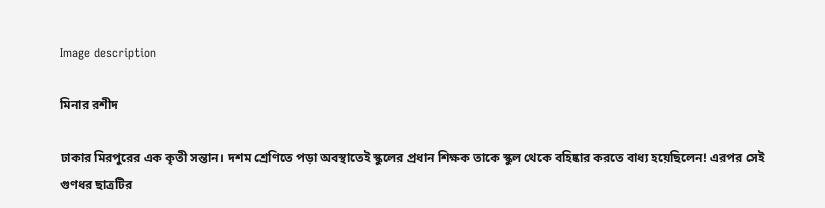Image description

মিনার রশীদ

ঢাকার মিরপুরের এক কৃতী সন্তান। দশম শ্রেণিতে পড়া অবস্থাতেই স্কুলের প্রধান শিক্ষক তাকে স্কুল থেকে বহিষ্কার করতে বাধ্য হয়েছিলেন! এরপর সেই গুণধর ছাত্রটির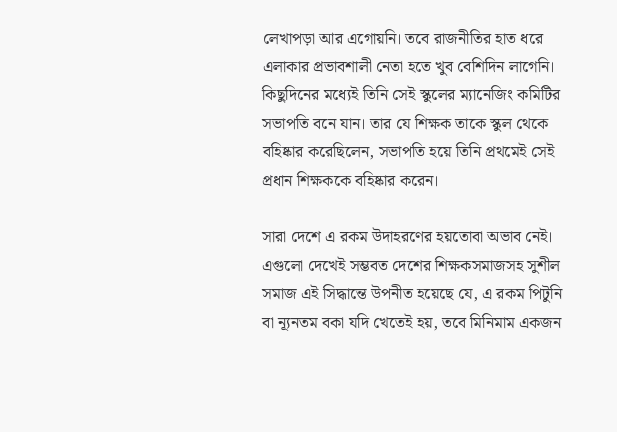লেখাপড়া আর এগোয়নি। তবে রাজনীতির হাত ধরে এলাকার প্রভাবশালী নেতা হতে খুব বেশিদিন লাগেনি। কিছুদিনের মধ্যেই তিনি সেই স্কুলের ম্যানেজিং কমিটির সভাপতি বনে যান। তার যে শিক্ষক তাকে স্কুল থেকে বহিষ্কার করেছিলেন, সভাপতি হয়ে তিনি প্রথমেই সেই প্রধান শিক্ষককে বহিষ্কার করেন।

সারা দেশে এ রকম উদাহরণের হয়তোবা অভাব নেই। এগুলো দেখেই সম্ভবত দেশের শিক্ষকসমাজসহ সুশীল সমাজ এই সিদ্ধান্তে উপনীত হয়েছে যে, এ রকম পিটুনি বা ন্যূনতম বকা যদি খেতেই হয়, তবে মিনিমাম একজন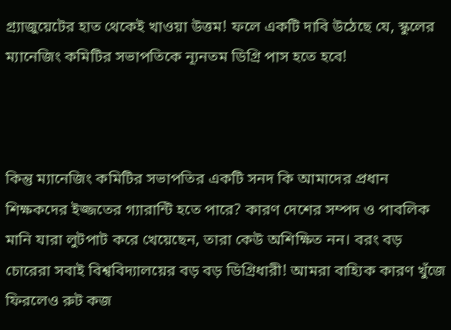গ্র্যাজুয়েটের হাত থেকেই খাওয়া উত্তম! ফলে একটি দাবি উঠেছে যে, স্কুলের ম্যানেজিং কমিটির সভাপতিকে ন্যূনতম ডিগ্রি পাস হতে হবে!



কিন্তু ম্যানেজিং কমিটির সভাপতির একটি সনদ কি আমাদের প্রধান শিক্ষকদের ইজ্জতের গ্যারান্টি হতে পারে? কারণ দেশের সম্পদ ও পাবলিক মানি যারা লুটপাট করে খেয়েছেন, তারা কেউ অশিক্ষিত নন। বরং বড় চোরেরা সবাই বিশ্ববিদ্যালয়ের বড় বড় ডিগ্রিধারী! আমরা বাহ্যিক কারণ খুঁজে ফিরলেও রুট কজ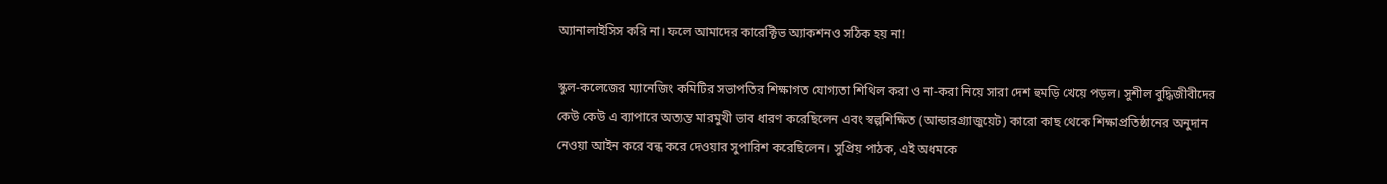অ্যানালাইসিস করি না। ফলে আমাদের কারেক্টিভ অ্যাকশনও সঠিক হয় না!

স্কুল-কলেজের ম্যানেজিং কমিটির সভাপতির শিক্ষাগত যোগ্যতা শিথিল করা ও না-করা নিয়ে সারা দেশ হুমড়ি খেয়ে পড়ল। সুশীল বুদ্ধিজীবীদের কেউ কেউ এ ব্যাপারে অত্যন্ত মারমুখী ভাব ধারণ করেছিলেন এবং স্বল্পশিক্ষিত (আন্ডারগ্র্যাজুয়েট) কারো কাছ থেকে শিক্ষাপ্রতিষ্ঠানের অনুদান নেওয়া আইন করে বন্ধ করে দেওয়ার সুপারিশ করেছিলেন। সুপ্রিয় পাঠক, এই অধমকে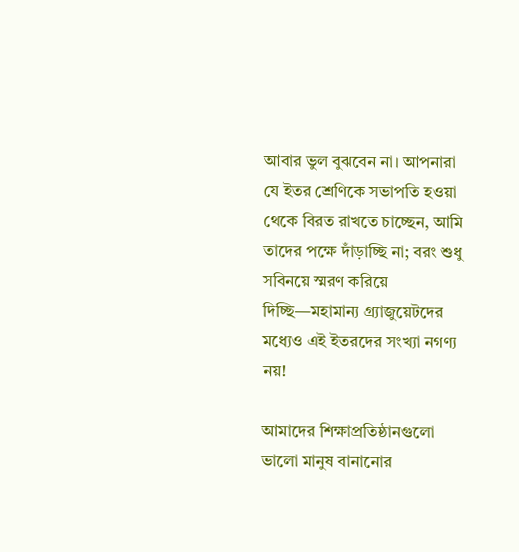আবার ভুল বুঝবেন না। আপনারা যে ইতর শ্রেণিকে সভাপতি হওয়া থেকে বিরত রাখতে চাচ্ছেন, আমি তাদের পক্ষে দাঁড়াচ্ছি না; বরং শুধু সবিনয়ে স্মরণ করিয়ে দিচ্ছি—মহামান্য গ্র্যাজুয়েটদের মধ্যেও এই ইতরদের সংখ্যা নগণ্য নয়!

আমাদের শিক্ষাপ্রতিষ্ঠানগুলো ভালো মানুষ বানানোর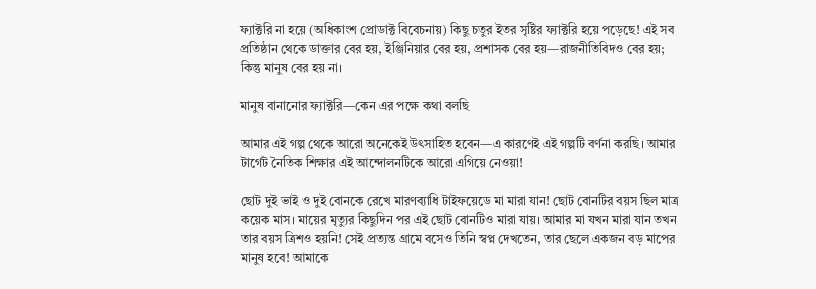ফ্যাক্টরি না হয়ে (অধিকাংশ প্রোডাক্ট বিবেচনায়) কিছু চতুর ইতর সৃষ্টির ফ্যাক্টরি হয়ে পড়েছে! এই সব প্রতিষ্ঠান থেকে ডাক্তার বের হয়, ইঞ্জিনিয়ার বের হয়, প্রশাসক বের হয়—রাজনীতিবিদও বের হয়; কিন্তু মানুষ বের হয় না।

মানুষ বানানোর ফ্যাক্টরি—কেন এর পক্ষে কথা বলছি

আমার এই গল্প থেকে আরো অনেকেই উৎসাহিত হবেন—এ কারণেই এই গল্পটি বর্ণনা করছি। আমার টার্গেট নৈতিক শিক্ষার এই আন্দোলনটিকে আরো এগিয়ে নেওয়া!

ছোট দুই ভাই ও দুই বোনকে রেখে মারণব্যাধি টাইফয়েডে মা মারা যান! ছোট বোনটির বয়স ছিল মাত্র কয়েক মাস। মায়ের মৃত্যুর কিছুদিন পর এই ছোট বোনটিও মারা যায়। আমার মা যখন মারা যান তখন তার বয়স ত্রিশও হয়নি! সেই প্রত্যন্ত গ্রামে বসেও তিনি স্বপ্ন দেখতেন, তার ছেলে একজন বড় মাপের মানুষ হবে! আমাকে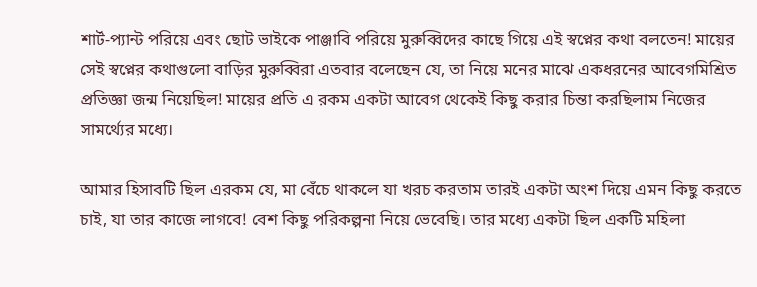শার্ট-প্যান্ট পরিয়ে এবং ছোট ভাইকে পাঞ্জাবি পরিয়ে মুরুব্বিদের কাছে গিয়ে এই স্বপ্নের কথা বলতেন! মায়ের সেই স্বপ্নের কথাগুলো বাড়ির মুরুব্বিরা এতবার বলেছেন যে, তা নিয়ে মনের মাঝে একধরনের আবেগমিশ্রিত প্রতিজ্ঞা জন্ম নিয়েছিল! মায়ের প্রতি এ রকম একটা আবেগ থেকেই কিছু করার চিন্তা করছিলাম নিজের সামর্থ্যের মধ্যে।

আমার হিসাবটি ছিল এরকম যে, মা বেঁচে থাকলে যা খরচ করতাম তারই একটা অংশ দিয়ে এমন কিছু করতে চাই, যা তার কাজে লাগবে! বেশ কিছু পরিকল্পনা নিয়ে ভেবেছি। তার মধ্যে একটা ছিল একটি মহিলা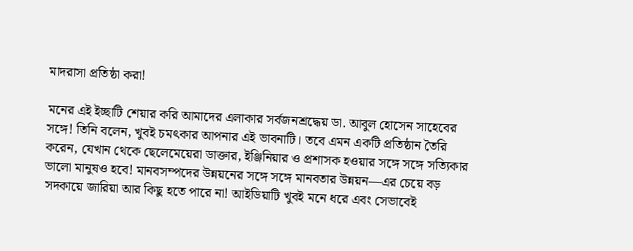মাদরাসা প্রতিষ্ঠা করা!

মনের এই ইচ্ছাটি শেয়ার করি আমাদের এলাকার সর্বজনশ্রদ্ধেয় ডা. আবুল হোসেন সাহেবের সঙ্গে! তিনি বলেন, খুবই চমৎকার আপনার এই ভাবনাটি। তবে এমন একটি প্রতিষ্ঠান তৈরি করেন, যেখান থেকে ছেলেমেয়েরা ডাক্তার, ইঞ্জিনিয়ার ও প্রশাসক হওয়ার সঙ্গে সঙ্গে সত্যিকার ভালো মানুষও হবে! মানবসম্পদের উন্নয়নের সঙ্গে সঙ্গে মানবতার উন্নয়ন—এর চেয়ে বড় সদকায়ে জারিয়া আর কিছু হতে পারে না! আইডিয়াটি খুবই মনে ধরে এবং সেভাবেই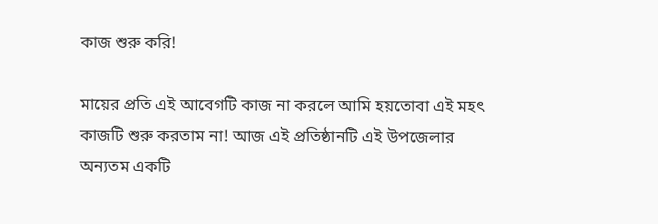কাজ শুরু করি!

মায়ের প্রতি এই আবেগটি কাজ না করলে আমি হয়তোবা এই মহৎ কাজটি শুরু করতাম না! আজ এই প্রতিষ্ঠানটি এই উপজেলার অন্যতম একটি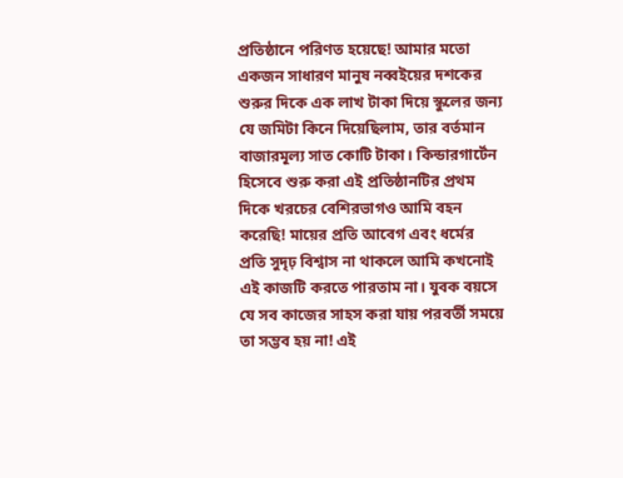প্রতিষ্ঠানে পরিণত হয়েছে! আমার মতো একজন সাধারণ মানুষ নব্বইয়ের দশকের শুরুর দিকে এক লাখ টাকা দিয়ে স্কুলের জন্য যে জমিটা কিনে দিয়েছিলাম, তার বর্তমান বাজারমূল্য সাত কোটি টাকা। কিন্ডারগার্টেন হিসেবে শুরু করা এই প্রতিষ্ঠানটির প্রথম দিকে খরচের বেশিরভাগও আমি বহন করেছি! মায়ের প্রতি আবেগ এবং ধর্মের প্রতি সুদৃঢ় বিশ্বাস না থাকলে আমি কখনোই এই কাজটি করতে পারতাম না। যুবক বয়সে যে সব কাজের সাহস করা যায় পরবর্তী সময়ে তা সম্ভব হয় না! এই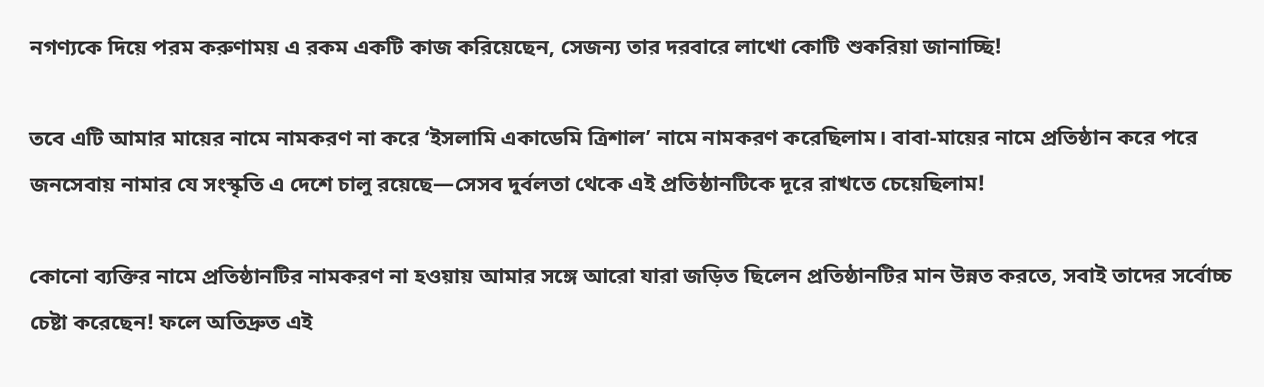নগণ্যকে দিয়ে পরম করুণাময় এ রকম একটি কাজ করিয়েছেন, সেজন্য তার দরবারে লাখো কোটি শুকরিয়া জানাচ্ছি!

তবে এটি আমার মায়ের নামে নামকরণ না করে ‘ইসলামি একাডেমি ত্রিশাল’ নামে নামকরণ করেছিলাম। বাবা-মায়ের নামে প্রতিষ্ঠান করে পরে জনসেবায় নামার যে সংস্কৃতি এ দেশে চালু রয়েছে—সেসব দুর্বলতা থেকে এই প্রতিষ্ঠানটিকে দূরে রাখতে চেয়েছিলাম!

কোনো ব্যক্তির নামে প্রতিষ্ঠানটির নামকরণ না হওয়ায় আমার সঙ্গে আরো যারা জড়িত ছিলেন প্রতিষ্ঠানটির মান উন্নত করতে, সবাই তাদের সর্বোচ্চ চেষ্টা করেছেন! ফলে অতিদ্রুত এই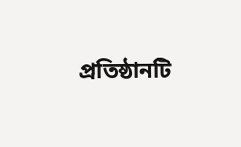প্রতিষ্ঠানটি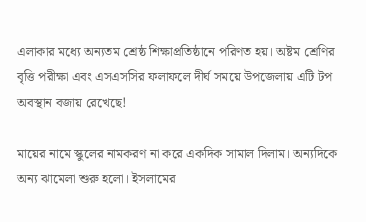এলাকার মধ্যে অন্যতম শ্রেষ্ঠ শিক্ষাপ্রতিষ্ঠানে পরিণত হয়। অষ্টম শ্রেণির বৃত্তি পরীক্ষা এবং এসএসসির ফলাফলে দীর্ঘ সময়ে উপজেলায় এটি টপ অবস্থান বজায় রেখেছে!

মায়ের নামে স্কুলের নামকরণ না করে একদিক সামাল দিলাম। অন্যদিকে অন্য ঝামেলা শুরু হলো। ইসলামের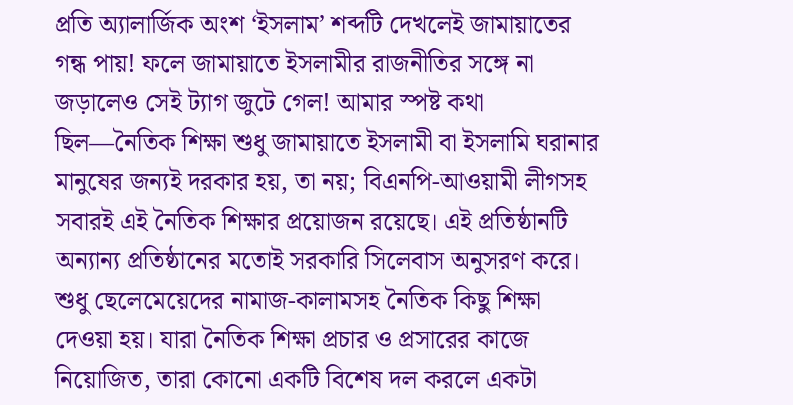প্রতি অ্যালার্জিক অংশ ‘ইসলাম’ শব্দটি দেখলেই জামায়াতের গন্ধ পায়! ফলে জামায়াতে ইসলামীর রাজনীতির সঙ্গে না জড়ালেও সেই ট্যাগ জুটে গেল! আমার স্পষ্ট কথা ছিল—নৈতিক শিক্ষা শুধু জামায়াতে ইসলামী বা ইসলামি ঘরানার মানুষের জন্যই দরকার হয়, তা নয়; বিএনপি-আওয়ামী লীগসহ সবারই এই নৈতিক শিক্ষার প্রয়োজন রয়েছে। এই প্রতিষ্ঠানটি অন্যান্য প্রতিষ্ঠানের মতোই সরকারি সিলেবাস অনুসরণ করে। শুধু ছেলেমেয়েদের নামাজ-কালামসহ নৈতিক কিছু শিক্ষা দেওয়া হয়। যারা নৈতিক শিক্ষা প্রচার ও প্রসারের কাজে নিয়োজিত, তারা কোনো একটি বিশেষ দল করলে একটা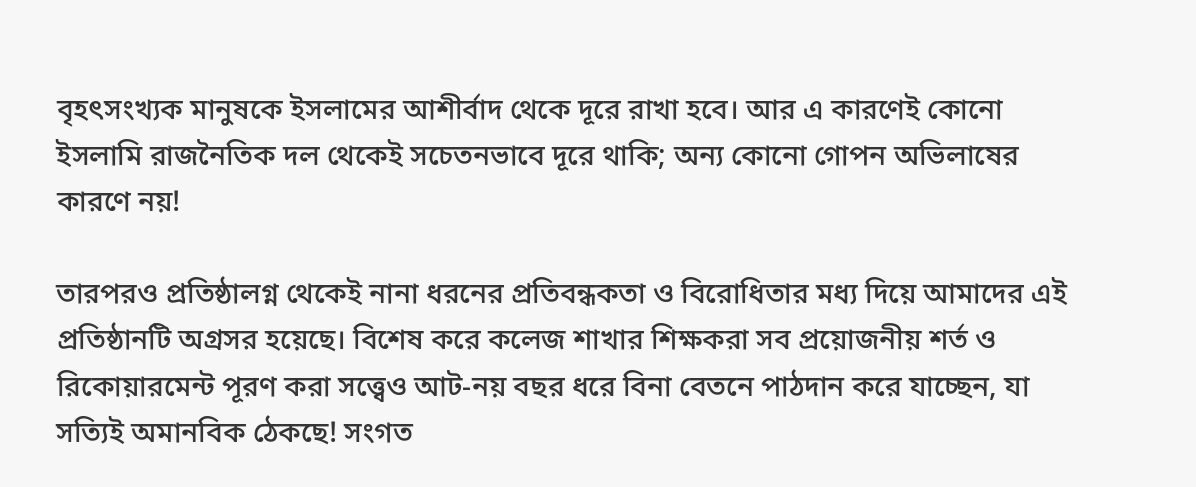বৃহৎসংখ্যক মানুষকে ইসলামের আশীর্বাদ থেকে দূরে রাখা হবে। আর এ কারণেই কোনো ইসলামি রাজনৈতিক দল থেকেই সচেতনভাবে দূরে থাকি; অন্য কোনো গোপন অভিলাষের কারণে নয়!

তারপরও প্রতিষ্ঠালগ্ন থেকেই নানা ধরনের প্রতিবন্ধকতা ও বিরোধিতার মধ্য দিয়ে আমাদের এই প্রতিষ্ঠানটি অগ্রসর হয়েছে। বিশেষ করে কলেজ শাখার শিক্ষকরা সব প্রয়োজনীয় শর্ত ও রিকোয়ারমেন্ট পূরণ করা সত্ত্বেও আট-নয় বছর ধরে বিনা বেতনে পাঠদান করে যাচ্ছেন, যা সত্যিই অমানবিক ঠেকছে! সংগত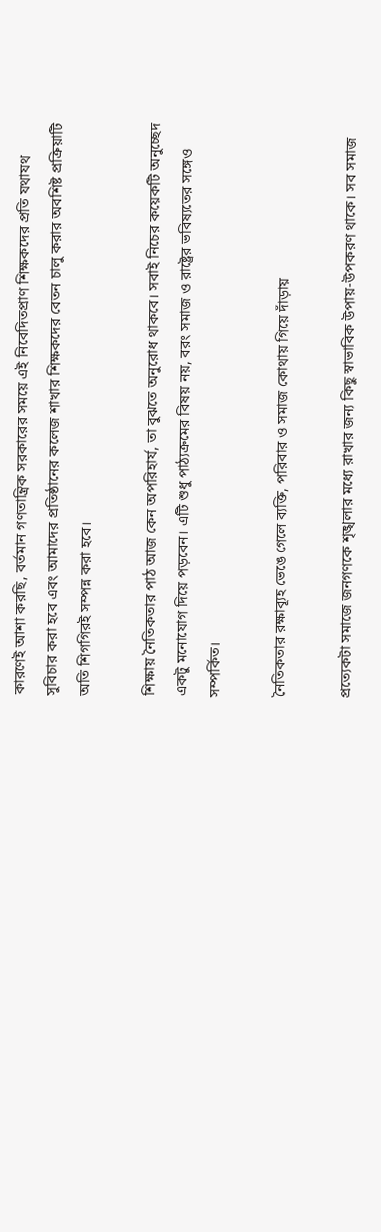কারণেই আশা করছি, বর্তমান গণতান্ত্রিক সরকারের সময়ে এই নিবেদিতপ্রাণ শিক্ষকদের প্রতি যথাযথ সুবিচার করা হবে এবং আমাদের প্রতিষ্ঠানের কলেজ শাখার শিক্ষকদের বেতন চালু করার অবশিষ্ট প্রক্রিয়াটি অতি শিগগিরই সম্পন্ন করা হবে।

শিক্ষায় নৈতিকতার পাঠ আজ কেন অপরিহার্য, তা বুঝতে অনুরোধ থাকবে। সবাই নিচের কয়েকটি অনুচ্ছেদ একটু মনোযোগ দিয়ে পড়বেন। এটি শুধু পাঠ্যক্রমের বিষয় নয়, বরং সমাজ ও রাষ্ট্রের ভবিষ্যতের সঙ্গেও সম্পর্কিত।

নৈতিকতার রক্ষাব্যূহ ভেঙে গেলে ব্যক্তি, পরিবার ও সমাজ কোথায় গিয়ে দাঁড়ায়

প্রত্যেকটা সমাজে জনগণকে শৃঙ্খলার মধ্যে রাখার জন্য কিছু স্বাভাবিক উপায়-উপকরণ থাকে। সব সমাজ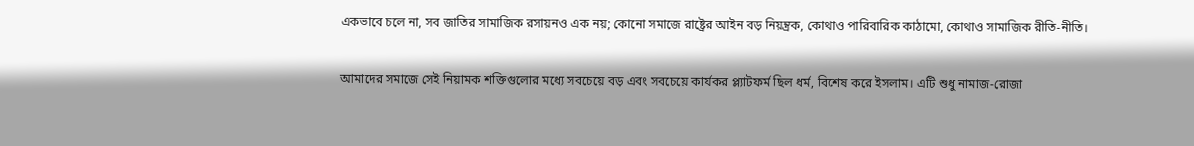একভাবে চলে না, সব জাতির সামাজিক রসায়নও এক নয়; কোনো সমাজে রাষ্ট্রের আইন বড় নিয়ন্ত্রক, কোথাও পারিবারিক কাঠামো, কোথাও সামাজিক রীতি-নীতি।

আমাদের সমাজে সেই নিয়ামক শক্তিগুলোর মধ্যে সবচেয়ে বড় এবং সবচেয়ে কার্যকর প্ল্যাটফর্ম ছিল ধর্ম, বিশেষ করে ইসলাম। এটি শুধু নামাজ-রোজা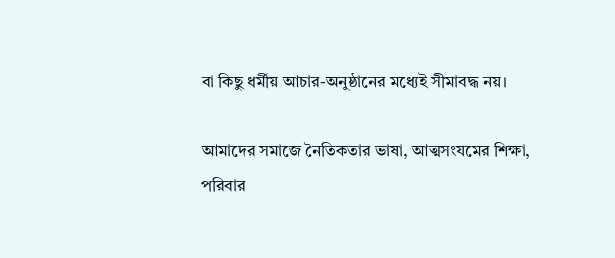বা কিছু ধর্মীয় আচার-অনুষ্ঠানের মধ্যেই সীমাবদ্ধ নয়।

আমাদের সমাজে নৈতিকতার ভাষা, আত্মসংযমের শিক্ষা, পরিবার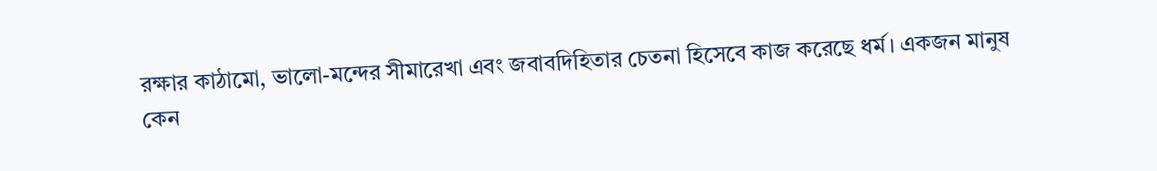রক্ষার কাঠামো, ভালো-মন্দের সীমারেখা এবং জবাবদিহিতার চেতনা হিসেবে কাজ করেছে ধর্ম। একজন মানুষ কেন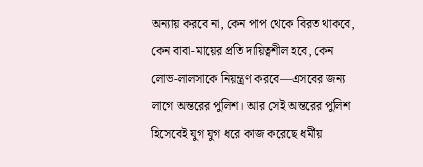অন্যায় করবে না, কেন পাপ থেকে বিরত থাকবে, কেন বাবা-মায়ের প্রতি দায়িত্বশীল হবে, কেন লোভ-লালসাকে নিয়ন্ত্রণ করবে—এসবের জন্য লাগে অন্তরের পুলিশ। আর সেই অন্তরের পুলিশ হিসেবেই যুগ যুগ ধরে কাজ করেছে ধর্মীয়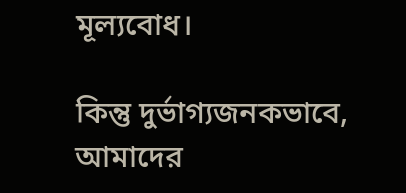মূল্যবোধ।

কিন্তু দুর্ভাগ্যজনকভাবে, আমাদের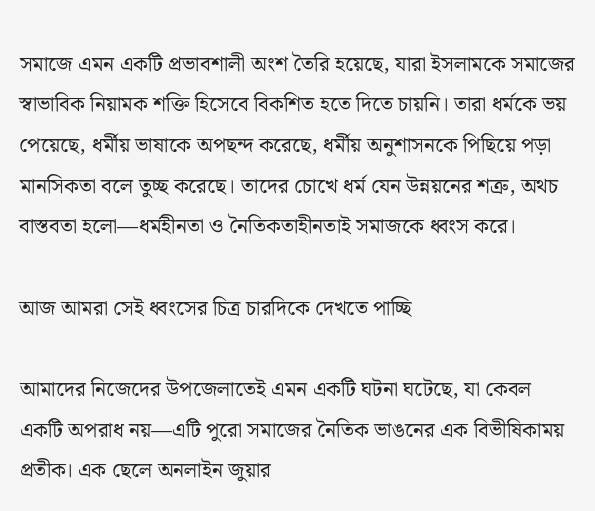সমাজে এমন একটি প্রভাবশালী অংশ তৈরি হয়েছে, যারা ইসলামকে সমাজের স্বাভাবিক নিয়ামক শক্তি হিসেবে বিকশিত হতে দিতে চায়নি। তারা ধর্মকে ভয় পেয়েছে, ধর্মীয় ভাষাকে অপছন্দ করেছে, ধর্মীয় অনুশাসনকে পিছিয়ে পড়া মানসিকতা বলে তুচ্ছ করেছে। তাদের চোখে ধর্ম যেন উন্নয়নের শত্রু, অথচ বাস্তবতা হলো—ধর্মহীনতা ও নৈতিকতাহীনতাই সমাজকে ধ্বংস করে।

আজ আমরা সেই ধ্বংসের চিত্র চারদিকে দেখতে পাচ্ছি

আমাদের নিজেদের উপজেলাতেই এমন একটি ঘটনা ঘটেছে, যা কেবল একটি অপরাধ নয়—এটি পুরো সমাজের নৈতিক ভাঙনের এক বিভীষিকাময় প্রতীক। এক ছেলে অনলাইন জুয়ার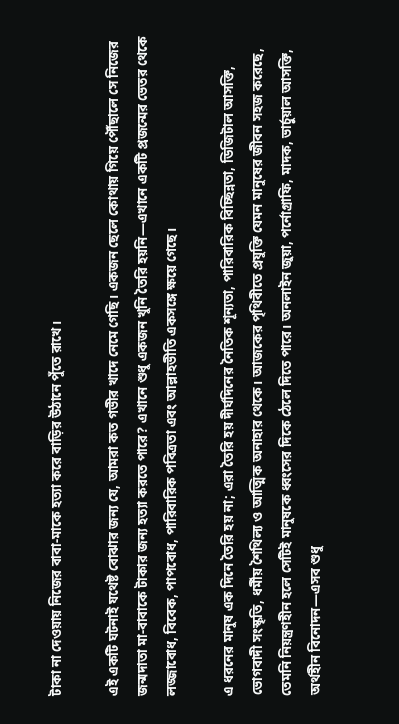টাকা না দেওয়ায় নিজের বাবা-মাকে হত্যা করে বাড়ির উঠানে পুঁতে রাখে।

এই একটি ঘটনাই যথেষ্ট বোঝার জন্য যে, আমরা কত গভীর খাদে নেমে গেছি। একজন ছেলে কোথায় গিয়ে পৌঁছালে সে নিজের জন্মদাতা মা-বাবাকে টাকার জন্য হত্যা করতে পারে? এখানে শুধু একজন খুনি তৈরি হয়নি—এখানে একটি প্রজন্মের ভেতর থেকে লজ্জাবোধ, বিবেক, পাপবোধ, পারিবারিক পবিত্রতা এবং আল্লাহভীতি একসঙ্গে ক্ষয়ে গেছে।

এ ধরনের মানুষ এক দিনে তৈরি হয় না; এরা তৈরি হয় দীর্ঘদিনের নৈতিক শূন্যতা, পারিবারিক বিচ্ছিন্নতা, ডিজিটাল আসক্তি, ভোগবাদী সংস্কৃতি, ধর্মীয় শৈথিল্য ও আত্মিক অনাহার থেকে। আজকের পৃথিবীতে প্রযুক্তি যেমন মানুষের জীবন সহজ করেছে, তেমনি নিয়ন্ত্রণহীন হলে সেটিই মানুষকে ধ্বংসের দিকে ঠেলে দিতে পারে। অনলাইন জুয়া, পর্নোগ্রাফি, মাদক, ভার্চুয়াল আসক্তি, অর্থহীন বিনোদন—এসব শুধু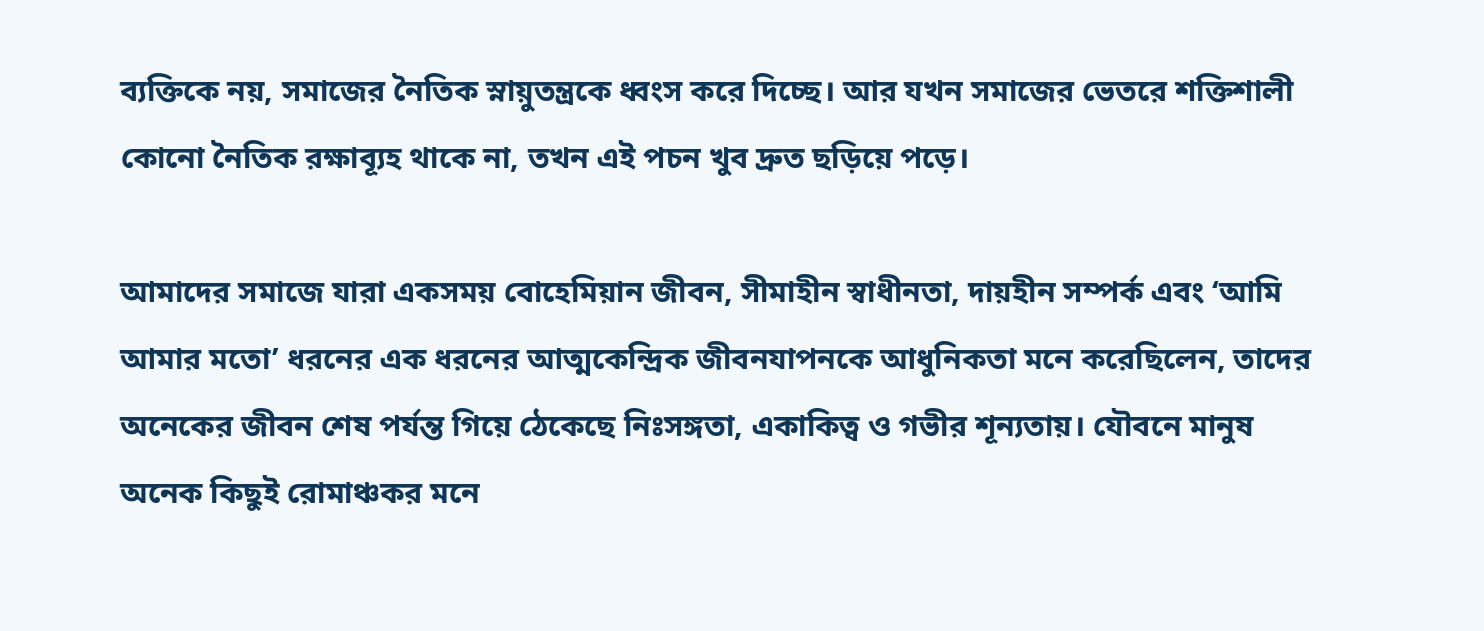ব্যক্তিকে নয়, সমাজের নৈতিক স্নায়ুতন্ত্রকে ধ্বংস করে দিচ্ছে। আর যখন সমাজের ভেতরে শক্তিশালী কোনো নৈতিক রক্ষাব্যূহ থাকে না, তখন এই পচন খুব দ্রুত ছড়িয়ে পড়ে।

আমাদের সমাজে যারা একসময় বোহেমিয়ান জীবন, সীমাহীন স্বাধীনতা, দায়হীন সম্পর্ক এবং ‘আমি আমার মতো’ ধরনের এক ধরনের আত্মকেন্দ্রিক জীবনযাপনকে আধুনিকতা মনে করেছিলেন, তাদের অনেকের জীবন শেষ পর্যন্ত গিয়ে ঠেকেছে নিঃসঙ্গতা, একাকিত্ব ও গভীর শূন্যতায়। যৌবনে মানুষ অনেক কিছুই রোমাঞ্চকর মনে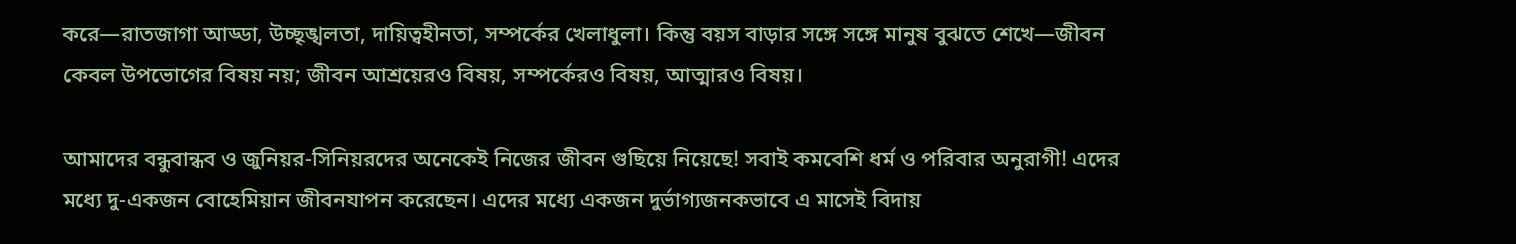করে—রাতজাগা আড্ডা, উচ্ছৃঙ্খলতা, দায়িত্বহীনতা, সম্পর্কের খেলাধুলা। কিন্তু বয়স বাড়ার সঙ্গে সঙ্গে মানুষ বুঝতে শেখে—জীবন কেবল উপভোগের বিষয় নয়; জীবন আশ্রয়েরও বিষয়, সম্পর্কেরও বিষয়, আত্মারও বিষয়।

আমাদের বন্ধুবান্ধব ও জুনিয়র-সিনিয়রদের অনেকেই নিজের জীবন গুছিয়ে নিয়েছে! সবাই কমবেশি ধর্ম ও পরিবার অনুরাগী! এদের মধ্যে দু-একজন বোহেমিয়ান জীবনযাপন করেছেন। এদের মধ্যে একজন দুর্ভাগ্যজনকভাবে এ মাসেই বিদায়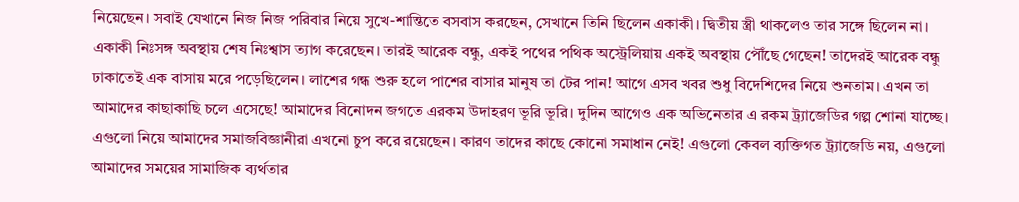নিয়েছেন। সবাই যেখানে নিজ নিজ পরিবার নিয়ে সুখে-শান্তিতে বসবাস করছেন, সেখানে তিনি ছিলেন একাকী। দ্বিতীয় স্ত্রী থাকলেও তার সঙ্গে ছিলেন না। একাকী নিঃসঙ্গ অবস্থায় শেষ নিঃশ্বাস ত্যাগ করেছেন। তারই আরেক বন্ধু, একই পথের পথিক অস্ট্রেলিয়ায় একই অবস্থায় পৌঁছে গেছেন! তাদেরই আরেক বন্ধু ঢাকাতেই এক বাসায় মরে পড়েছিলেন। লাশের গন্ধ শুরু হলে পাশের বাসার মানুষ তা টের পান! আগে এসব খবর শুধু বিদেশিদের নিয়ে শুনতাম। এখন তা আমাদের কাছাকাছি চলে এসেছে! আমাদের বিনোদন জগতে এরকম উদাহরণ ভূরি ভূরি। দুদিন আগেও এক অভিনেতার এ রকম ট্র্যাজেডির গল্প শোনা যাচ্ছে। এগুলো নিয়ে আমাদের সমাজবিজ্ঞানীরা এখনো চুপ করে রয়েছেন। কারণ তাদের কাছে কোনো সমাধান নেই! এগুলো কেবল ব্যক্তিগত ট্র্যাজেডি নয়, এগুলো আমাদের সময়ের সামাজিক ব্যর্থতার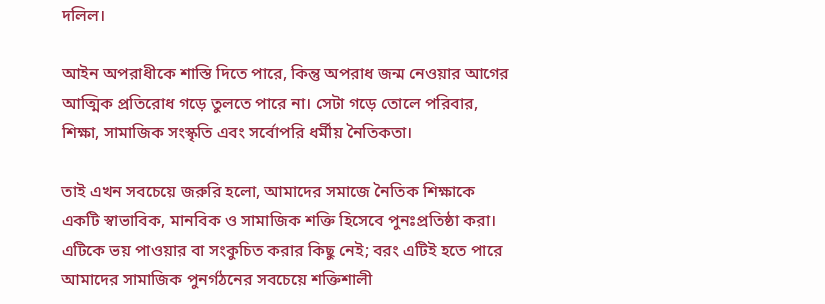দলিল।

আইন অপরাধীকে শাস্তি দিতে পারে, কিন্তু অপরাধ জন্ম নেওয়ার আগের আত্মিক প্রতিরোধ গড়ে তুলতে পারে না। সেটা গড়ে তোলে পরিবার, শিক্ষা, সামাজিক সংস্কৃতি এবং সর্বোপরি ধর্মীয় নৈতিকতা।

তাই এখন সবচেয়ে জরুরি হলো, আমাদের সমাজে নৈতিক শিক্ষাকে একটি স্বাভাবিক, মানবিক ও সামাজিক শক্তি হিসেবে পুনঃপ্রতিষ্ঠা করা। এটিকে ভয় পাওয়ার বা সংকুচিত করার কিছু নেই; বরং এটিই হতে পারে আমাদের সামাজিক পুনর্গঠনের সবচেয়ে শক্তিশালী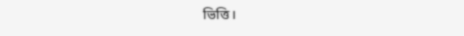ভিত্তি।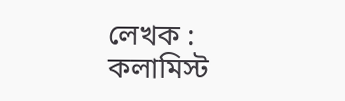লেখক : কলামিস্ট